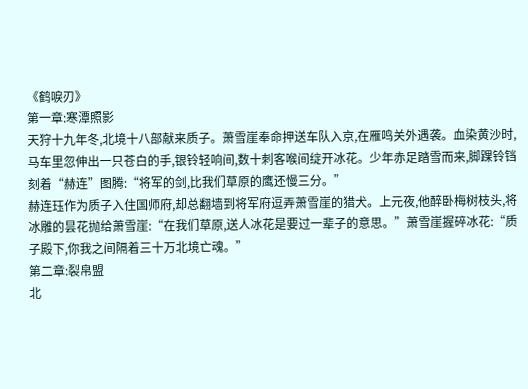《鹤唳刃》
第一章:寒潭照影
天狩十九年冬,北境十八部献来质子。萧雪崖奉命押送车队入京,在雁鸣关外遇袭。血染黄沙时,马车里忽伸出一只苍白的手,银铃轻响间,数十刺客喉间绽开冰花。少年赤足踏雪而来,脚踝铃铛刻着“赫连”图腾:“将军的剑,比我们草原的鹰还慢三分。”
赫连珏作为质子入住国师府,却总翻墙到将军府逗弄萧雪崖的猎犬。上元夜,他醉卧梅树枝头,将冰雕的昙花抛给萧雪崖:“在我们草原,送人冰花是要过一辈子的意思。”萧雪崖握碎冰花:“质子殿下,你我之间隔着三十万北境亡魂。”
第二章:裂帛盟
北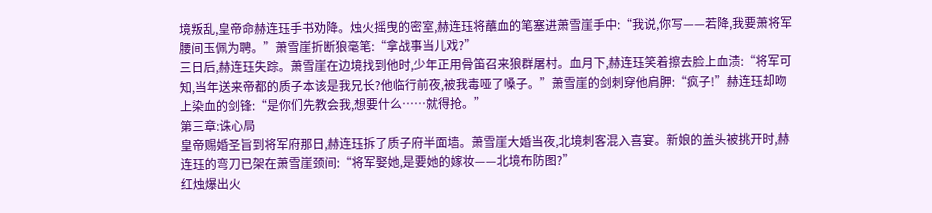境叛乱,皇帝命赫连珏手书劝降。烛火摇曳的密室,赫连珏将蘸血的笔塞进萧雪崖手中:“我说,你写——若降,我要萧将军腰间玉佩为聘。”萧雪崖折断狼毫笔:“拿战事当儿戏?”
三日后,赫连珏失踪。萧雪崖在边境找到他时,少年正用骨笛召来狼群屠村。血月下,赫连珏笑着擦去脸上血渍:“将军可知,当年送来帝都的质子本该是我兄长?他临行前夜,被我毒哑了嗓子。”萧雪崖的剑刺穿他肩胛:“疯子!”赫连珏却吻上染血的剑锋:“是你们先教会我,想要什么……就得抢。”
第三章:诛心局
皇帝赐婚圣旨到将军府那日,赫连珏拆了质子府半面墙。萧雪崖大婚当夜,北境刺客混入喜宴。新娘的盖头被挑开时,赫连珏的弯刀已架在萧雪崖颈间:“将军娶她,是要她的嫁妆——北境布防图?”
红烛爆出火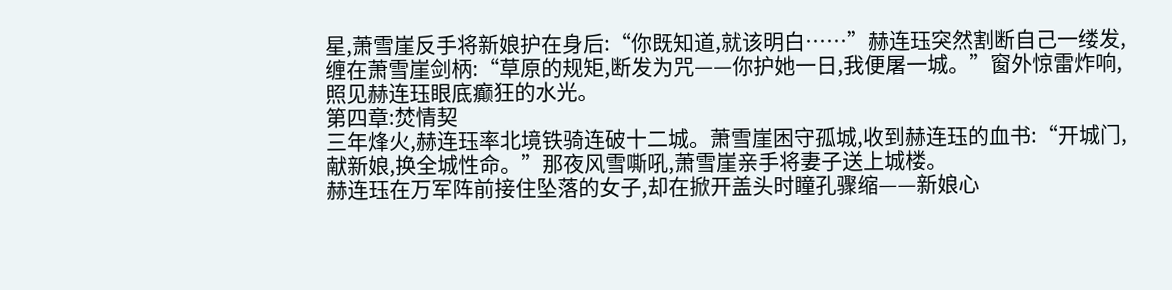星,萧雪崖反手将新娘护在身后:“你既知道,就该明白……”赫连珏突然割断自己一缕发,缠在萧雪崖剑柄:“草原的规矩,断发为咒——你护她一日,我便屠一城。”窗外惊雷炸响,照见赫连珏眼底癫狂的水光。
第四章:焚情契
三年烽火,赫连珏率北境铁骑连破十二城。萧雪崖困守孤城,收到赫连珏的血书:“开城门,献新娘,换全城性命。”那夜风雪嘶吼,萧雪崖亲手将妻子送上城楼。
赫连珏在万军阵前接住坠落的女子,却在掀开盖头时瞳孔骤缩——新娘心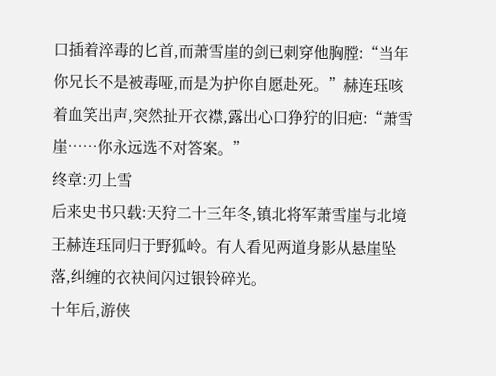口插着淬毒的匕首,而萧雪崖的剑已刺穿他胸膛:“当年你兄长不是被毒哑,而是为护你自愿赴死。”赫连珏咳着血笑出声,突然扯开衣襟,露出心口狰狞的旧疤:“萧雪崖……你永远选不对答案。”
终章:刃上雪
后来史书只载:天狩二十三年冬,镇北将军萧雪崖与北境王赫连珏同归于野狐岭。有人看见两道身影从悬崖坠落,纠缠的衣袂间闪过银铃碎光。
十年后,游侠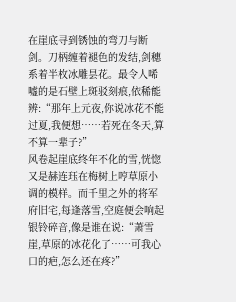在崖底寻到锈蚀的弯刀与断剑。刀柄缠着褪色的发结,剑穗系着半枚冰雕昙花。最令人唏嘘的是石壁上斑驳刻痕,依稀能辨:“那年上元夜,你说冰花不能过夏,我便想……若死在冬天,算不算一辈子?”
风卷起崖底终年不化的雪,恍惚又是赫连珏在梅树上哼草原小调的模样。而千里之外的将军府旧宅,每逢落雪,空庭便会响起银铃碎音,像是谁在说:“萧雪崖,草原的冰花化了……可我心口的疤,怎么还在疼?”